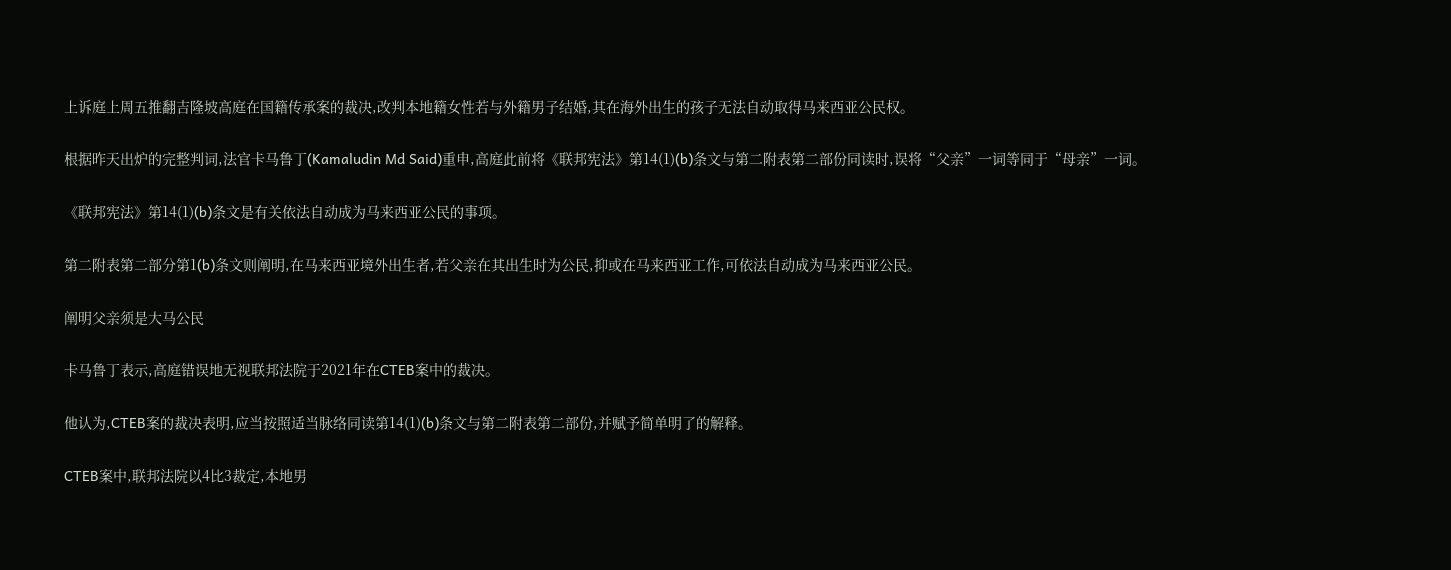上诉庭上周五推翻吉隆坡高庭在国籍传承案的裁决,改判本地籍女性若与外籍男子结婚,其在海外出生的孩子无法自动取得马来西亚公民权。

根据昨天出炉的完整判词,法官卡马鲁丁(Kamaludin Md Said)重申,高庭此前将《联邦宪法》第14(1)(b)条文与第二附表第二部份同读时,误将“父亲”一词等同于“母亲”一词。

《联邦宪法》第14(1)(b)条文是有关依法自动成为马来西亚公民的事项。

第二附表第二部分第1(b)条文则阐明,在马来西亚境外出生者,若父亲在其出生时为公民,抑或在马来西亚工作,可依法自动成为马来西亚公民。

阐明父亲须是大马公民

卡马鲁丁表示,高庭错误地无视联邦法院于2021年在CTEB案中的裁决。

他认为,CTEB案的裁决表明,应当按照适当脉络同读第14(1)(b)条文与第二附表第二部份,并赋予简单明了的解释。

CTEB案中,联邦法院以4比3裁定,本地男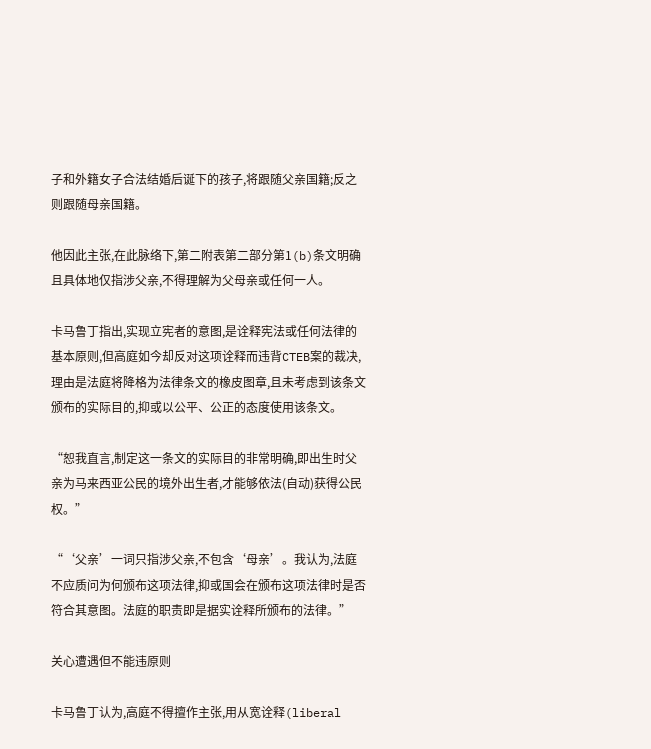子和外籍女子合法结婚后诞下的孩子,将跟随父亲国籍;反之则跟随母亲国籍。

他因此主张,在此脉络下,第二附表第二部分第1(b)条文明确且具体地仅指涉父亲,不得理解为父母亲或任何一人。

卡马鲁丁指出,实现立宪者的意图,是诠释宪法或任何法律的基本原则,但高庭如今却反对这项诠释而违背CTEB案的裁决,理由是法庭将降格为法律条文的橡皮图章,且未考虑到该条文颁布的实际目的,抑或以公平、公正的态度使用该条文。

“恕我直言,制定这一条文的实际目的非常明确,即出生时父亲为马来西亚公民的境外出生者,才能够依法(自动)获得公民权。”

“‘父亲’一词只指涉父亲,不包含‘母亲’。我认为,法庭不应质问为何颁布这项法律,抑或国会在颁布这项法律时是否符合其意图。法庭的职责即是据实诠释所颁布的法律。”

关心遭遇但不能违原则

卡马鲁丁认为,高庭不得擅作主张,用从宽诠释(liberal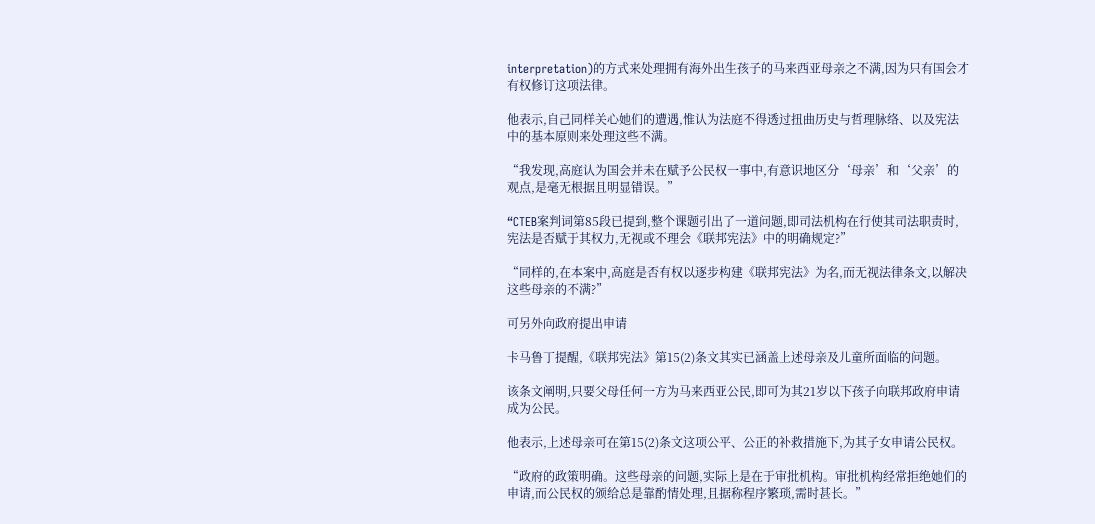interpretation)的方式来处理拥有海外出生孩子的马来西亚母亲之不满,因为只有国会才有权修订这项法律。

他表示,自己同样关心她们的遭遇,惟认为法庭不得透过扭曲历史与哲理脉络、以及宪法中的基本原则来处理这些不满。

“我发现,高庭认为国会并未在赋予公民权一事中,有意识地区分‘母亲’和‘父亲’的观点,是毫无根据且明显错误。”

“CTEB案判词第85段已提到,整个课题引出了一道问题,即司法机构在行使其司法职责时,宪法是否赋于其权力,无视或不理会《联邦宪法》中的明确规定?”

“同样的,在本案中,高庭是否有权以逐步构建《联邦宪法》为名,而无视法律条文,以解决这些母亲的不满?”

可另外向政府提出申请

卡马鲁丁提醒,《联邦宪法》第15(2)条文其实已涵盖上述母亲及儿童所面临的问题。

该条文阐明,只要父母任何一方为马来西亚公民,即可为其21岁以下孩子向联邦政府申请成为公民。

他表示,上述母亲可在第15(2)条文这项公平、公正的补救措施下,为其子女申请公民权。

“政府的政策明确。这些母亲的问题,实际上是在于审批机构。审批机构经常拒绝她们的申请,而公民权的颁给总是靠酌情处理,且据称程序繁琐,需时甚长。”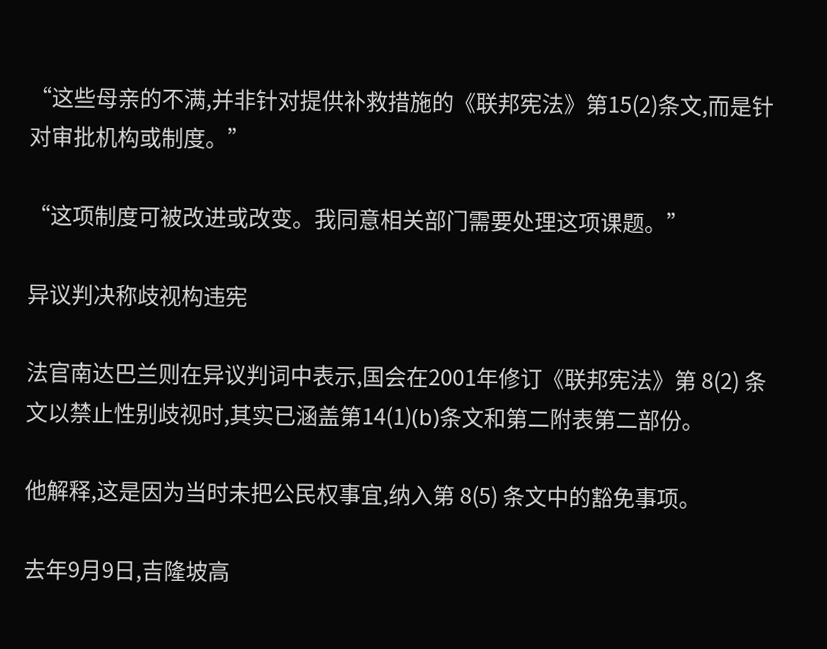“这些母亲的不满,并非针对提供补救措施的《联邦宪法》第15(2)条文,而是针对审批机构或制度。”

“这项制度可被改进或改变。我同意相关部门需要处理这项课题。”

异议判决称歧视构违宪

法官南达巴兰则在异议判词中表示,国会在2001年修订《联邦宪法》第 8(2) 条文以禁止性别歧视时,其实已涵盖第14(1)(b)条文和第二附表第二部份。

他解释,这是因为当时未把公民权事宜,纳入第 8(5) 条文中的豁免事项。

去年9月9日,吉隆坡高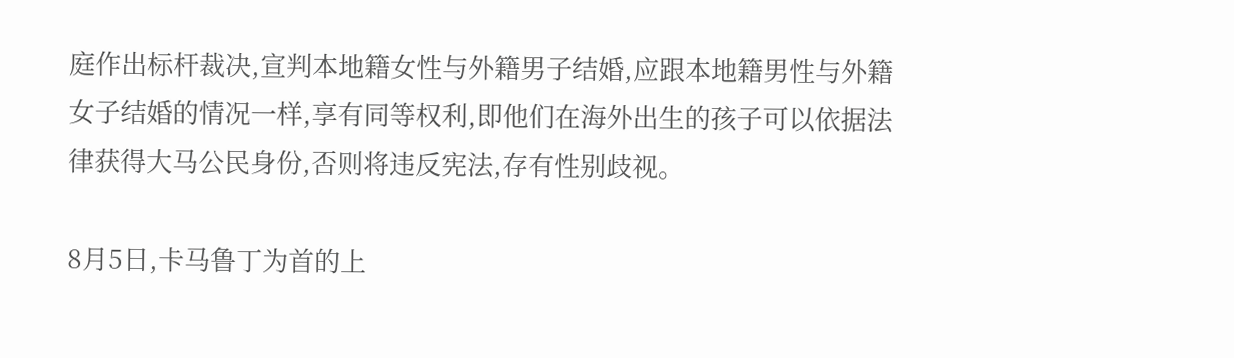庭作出标杆裁决,宣判本地籍女性与外籍男子结婚,应跟本地籍男性与外籍女子结婚的情况一样,享有同等权利,即他们在海外出生的孩子可以依据法律获得大马公民身份,否则将违反宪法,存有性别歧视。

8月5日,卡马鲁丁为首的上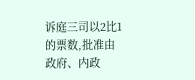诉庭三司以2比1的票数,批准由政府、内政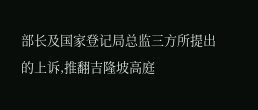部长及国家登记局总监三方所提出的上诉,推翻吉隆坡高庭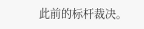此前的标杆裁决。